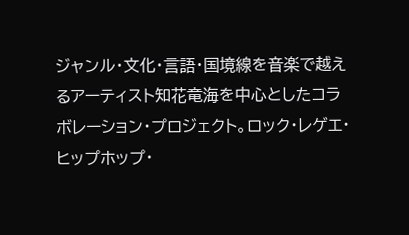ジャンル・文化・言語・国境線を音楽で越えるアーティスト知花竜海を中心としたコラボレーション・プロジェクト。ロック・レゲエ・ヒップホップ・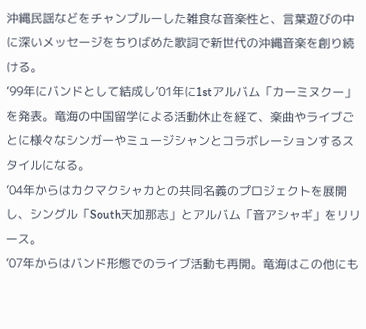沖縄民謡などをチャンプルーした雑食な音楽性と、言葉遊びの中に深いメッセージをちりばめた歌詞で新世代の沖縄音楽を創り続ける。
‘99年にバンドとして結成し’01年に1stアルバム「カーミヌクー」を発表。竜海の中国留学による活動休止を経て、楽曲やライブごとに様々なシンガーやミュージシャンとコラボレーションするスタイルになる。
’04年からはカクマクシャカとの共同名義のプロジェクトを展開し、シングル「South天加那志」とアルバム「音アシャギ」をリリース。
’07年からはバンド形態でのライブ活動も再開。竜海はこの他にも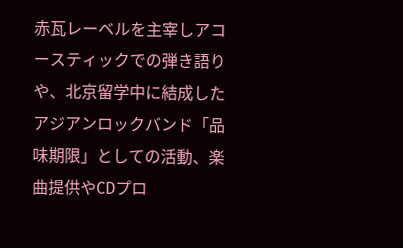赤瓦レーベルを主宰しアコースティックでの弾き語りや、北京留学中に結成したアジアンロックバンド「品味期限」としての活動、楽曲提供やCDプロ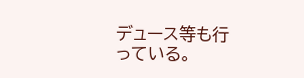デュース等も行っている。